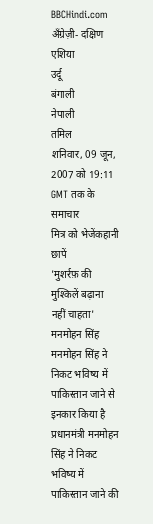BBCHindi.com
अँग्रेज़ी- दक्षिण एशिया
उर्दू
बंगाली
नेपाली
तमिल
शनिवार, 09 जून, 2007 को 19:11 GMT तक के समाचार
मित्र को भेजेंकहानी छापें
'मुशर्रफ़ की मुश्किलें बढ़ाना नहीं चाहता'
मनमोहन सिंह
मनमोहन सिंह ने निकट भविष्य में पाकिस्तान जाने से इनकार किया है
प्रधानमंत्री मनमोहन सिंह ने निकट भविष्य में पाकिस्तान जाने की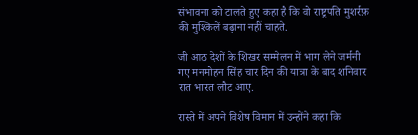संभावना को टालते हुए कहा है कि वो राष्ट्रपति मुशर्रफ़ की मुश्किलें बढ़ाना नहीं चाहते.

जी आठ देशों के शिखर सम्मेलन में भाग लेने जर्मनी गए मनमोहन सिंह चार दिन की यात्रा के बाद शनिवार रात भारत लौट आए.

रास्ते में अपने विशेष विमान में उन्होंने कहा कि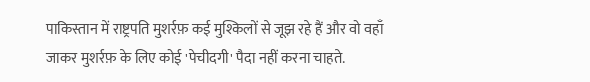पाकिस्तान में राष्ट्रपति मुशर्रफ़ कई मुश्किलों से जूझ रहे हैं और वो वहाँ जाकर मुशर्रफ़ के लिए कोई 'पेचीदगी' पैदा नहीं करना चाहते.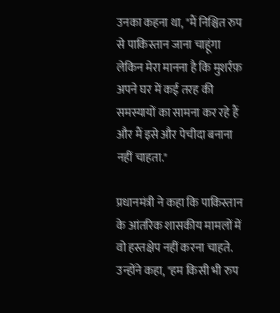उनका कहना था, "मैं निश्चित रुप से पाकिस्तान जाना चाहूंगा लेकिन मेरा मानना है कि मुशर्रफ़ अपने घर में कई तरह की समस्यायों का सामना कर रहे हैं और मैं इसे और पेचीदा बनाना नहीं चाहता."

प्रधानमंत्री ने कहा कि पाकिस्तान के आंतरिक शासकीय मामलों में वो हस्तक्षेप नहीं करना चाहते. उन्होंने कहा, "हम किसी भी रुप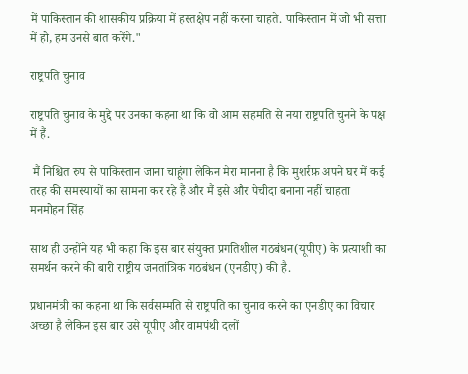में पाकिस्तान की शासकीय प्रक्रिया में हस्तक्षेप नहीं करना चाहते. पाकिस्तान में जो भी सत्ता में हो, हम उनसे बात करेंगे."

राष्ट्रपति चुनाव

राष्ट्रपति चुनाव के मुद्दे पर उनका कहना था कि वो आम सहमति से नया राष्ट्रपति चुनने के पक्ष में हैं.

 मैं निश्चित रुप से पाकिस्तान जाना चाहूंगा लेकिन मेरा मानना है कि मुशर्रफ़ अपने घर में कई तरह की समस्यायों का सामना कर रहे हैं और मैं इसे और पेचीदा बनाना नहीं चाहता
मनमोहन सिंह

साथ ही उन्होंने यह भी कहा कि इस बार संयुक्त प्रगतिशील गठबंधन(यूपीए) के प्रत्याशी का समर्थन करने की बारी राष्ट्रीय जनतांत्रिक गठबंधन (एनडीए) की है.

प्रधानमंत्री का कहना था कि सर्वसम्मति से राष्ट्रपति का चुनाव करने का एनडीए का विचार अच्छा है लेकिन इस बार उसे यूपीए और वामपंथी दलों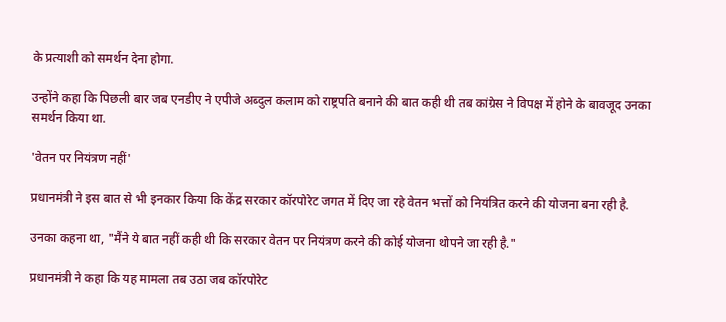के प्रत्याशी को समर्थन देना होगा.

उन्होंने कहा कि पिछली बार जब एनडीए ने एपीजे अब्दुल कलाम को राष्ट्रपति बनाने की बात कही थी तब कांग्रेस ने विपक्ष में होने के बावजूद उनका समर्थन किया था.

'वेतन पर नियंत्रण नहीं'

प्रधानमंत्री ने इस बात से भी इनकार किया कि केंद्र सरकार कॉरपोरेट जगत में दिए जा रहे वेतन भत्तों को नियंत्रित करने की योजना बना रही है.

उनका कहना था, "मैंने ये बात नहीं कही थी कि सरकार वेतन पर नियंत्रण करने की कोई योजना थोपने जा रही है."

प्रधानमंत्री ने कहा कि यह मामला तब उठा जब कॉरपोरेट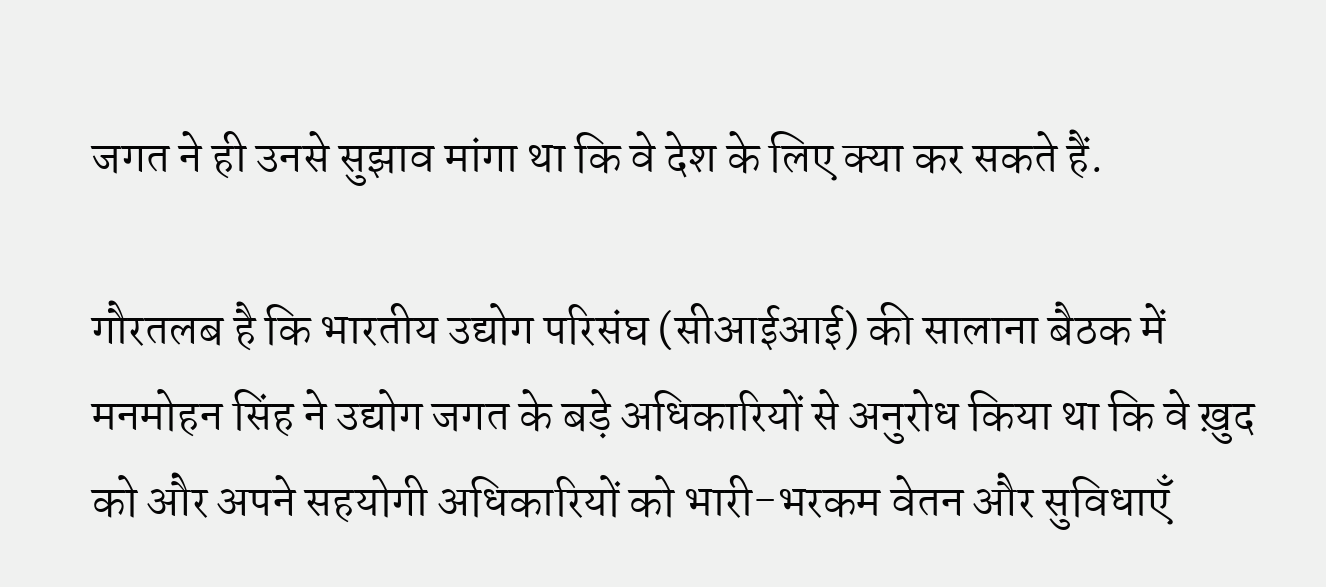जगत ने ही उनसे सुझाव मांगा था कि वे देश के लिए क्या कर सकते हैं.

गौरतलब है कि भारतीय उद्योग परिसंघ (सीआईआई) की सालाना बैठक में मनमोहन सिंह ने उद्योग जगत के बड़े अधिकारियों से अनुरोध किया था कि वे ख़ुद को और अपने सहयोगी अधिकारियों को भारी-भरकम वेतन और सुविधाएँ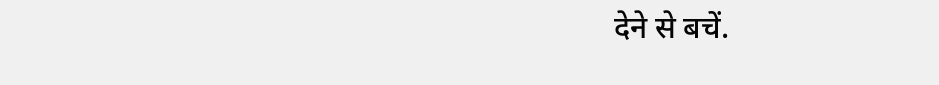देने से बचें.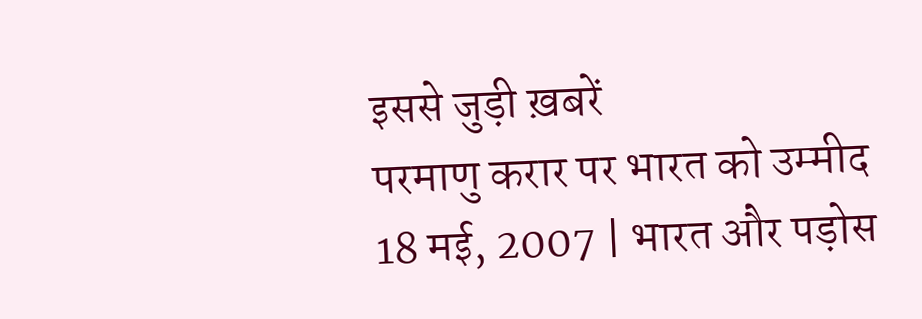इससे जुड़ी ख़बरें
परमाणु करार पर भारत को उम्मीद
18 मई, 2007 | भारत और पड़ोस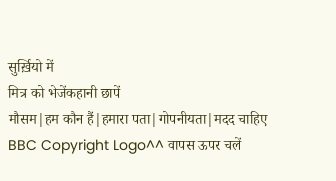सुर्ख़ियो में
मित्र को भेजेंकहानी छापें
मौसम|हम कौन हैं|हमारा पता|गोपनीयता|मदद चाहिए
BBC Copyright Logo^^ वापस ऊपर चलें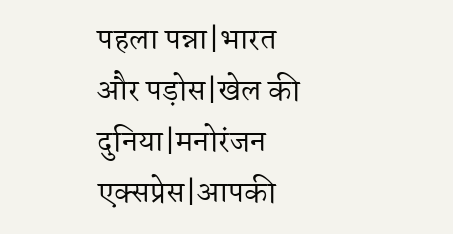पहला पन्ना|भारत और पड़ोस|खेल की दुनिया|मनोरंजन एक्सप्रेस|आपकी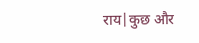राय|कुछ और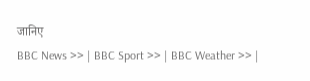जानिए
BBC News >> | BBC Sport >> | BBC Weather >> |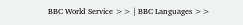BBC World Service >> | BBC Languages >>